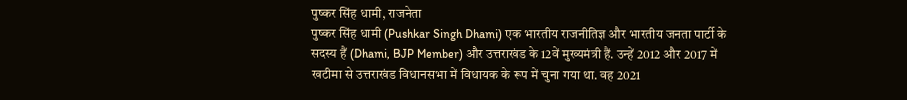पुष्कर सिंह धामी, राजनेता
पुष्कर सिंह धामी (Pushkar Singh Dhami) एक भारतीय राजनीतिज्ञ और भारतीय जनता पार्टी के सदस्य हैं (Dhami, BJP Member) और उत्तराखंड के 12वें मुख्यमंत्री हैं. उन्हें 2012 और 2017 में खटीमा से उत्तराखंड विधानसभा में विधायक के रूप में चुना गया था. वह 2021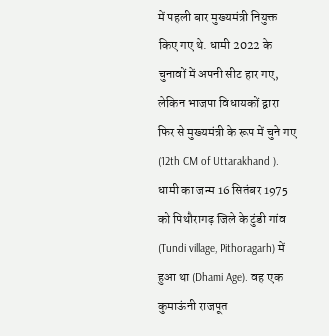में पहली बार मुख्यमंत्री नियुक्त किए गए थे. धामी 2022 के चुनावों में अपनी सीट हार गए, लेकिन भाजपा विधायकों द्वारा फिर से मुख्यमंत्री के रूप में चुने गए (12th CM of Uttarakhand ).
धामी का जन्म 16 सितंबर 1975 को पिथौरागढ़ जिले के टुंडी गांव (Tundi village, Pithoragarh) में हुआ था (Dhami Age). वह एक कुमाऊंनी राजपूत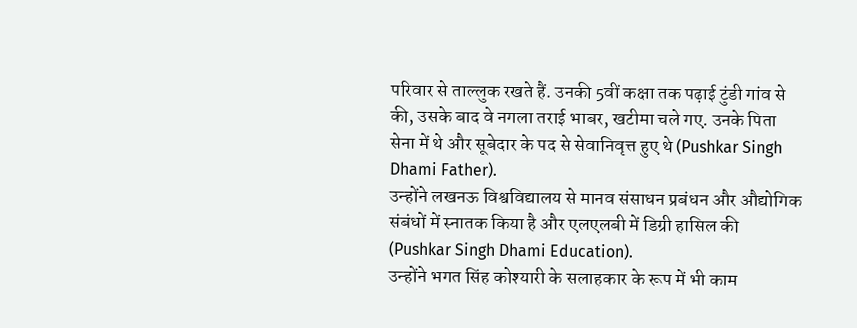परिवार से ताल्लुक रखते हैं. उनकी 5वीं कक्षा तक पढ़ाई टुंडी गांव से की, उसके बाद वे नगला तराई भाबर, खटीमा चले गए. उनके पिता सेना में थे और सूबेदार के पद से सेवानिवृत्त हुए थे (Pushkar Singh Dhami Father).
उन्होंने लखनऊ विश्वविद्यालय से मानव संसाधन प्रबंधन और औद्योगिक संबंधों में स्नातक किया है और एलएलबी में डिग्री हासिल की (Pushkar Singh Dhami Education).
उन्होंने भगत सिंह कोश्यारी के सलाहकार के रूप में भी काम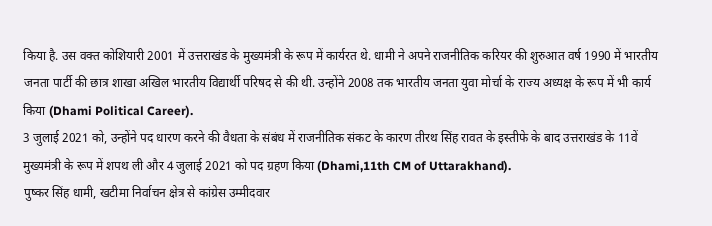किया है. उस वक्त कोशियारी 2001 में उत्तराखंड के मुख्यमंत्री के रूप में कार्यरत थे. धामी ने अपने राजनीतिक करियर की शुरुआत वर्ष 1990 में भारतीय जनता पार्टी की छात्र शाखा अखिल भारतीय विद्यार्थी परिषद से की थी. उन्होंने 2008 तक भारतीय जनता युवा मोर्चा के राज्य अध्यक्ष के रूप में भी कार्य किया (Dhami Political Career).
3 जुलाई 2021 को, उन्होंने पद धारण करने की वैधता के संबंध में राजनीतिक संकट के कारण तीरथ सिंह रावत के इस्तीफे के बाद उत्तराखंड के 11वें मुख्यमंत्री के रूप में शपथ ली और 4 जुलाई 2021 को पद ग्रहण किया (Dhami,11th CM of Uttarakhand).
पुष्कर सिंह धामी, खटीमा निर्वाचन क्षेत्र से कांग्रेस उम्मीदवार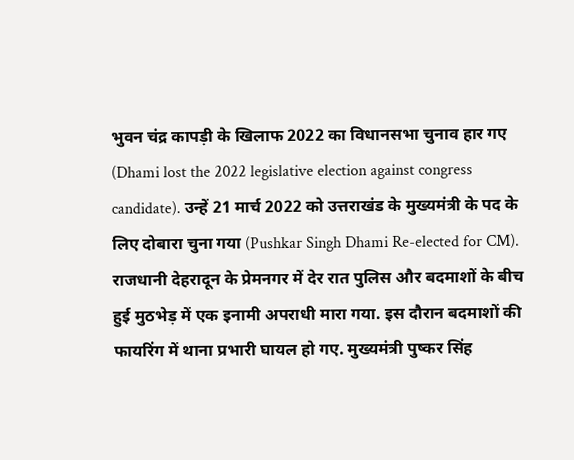भुवन चंद्र कापड़ी के खिलाफ 2022 का विधानसभा चुनाव हार गए (Dhami lost the 2022 legislative election against congress candidate). उन्हें 21 मार्च 2022 को उत्तराखंड के मुख्यमंत्री के पद के लिए दोबारा चुना गया (Pushkar Singh Dhami Re-elected for CM).
राजधानी देहरादून के प्रेमनगर में देर रात पुलिस और बदमाशों के बीच हुई मुठभेड़ में एक इनामी अपराधी मारा गया. इस दौरान बदमाशों की फायरिंग में थाना प्रभारी घायल हो गए. मुख्यमंत्री पुष्कर सिंह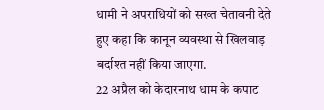धामी ने अपराधियों को सख्त चेतावनी देते हुए कहा कि कानून व्यवस्था से खिलवाड़ बर्दाश्त नहीं किया जाएगा.
22 अप्रैल को केदारनाथ धाम के कपाट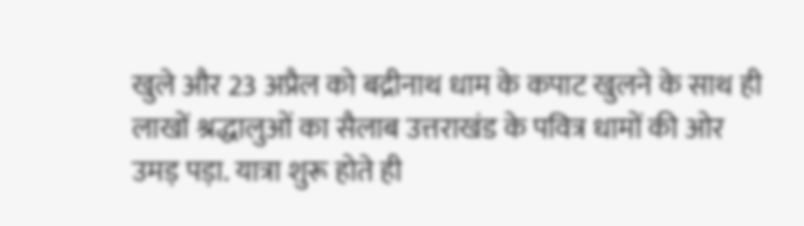खुले और 23 अप्रैल को बद्रीनाथ धाम के कपाट खुलने के साथ ही लाखों श्रद्धालुओं का सैलाब उत्तराखंड के पवित्र धामों की ओर उमड़ पड़ा. यात्रा शुरू होते ही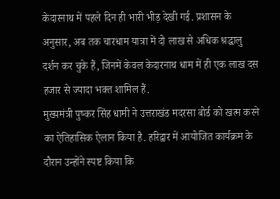केदारनाथ में पहले दिन ही भारी भीड़ देखी गई. प्रशासन के अनुसार, अब तक चारधाम यात्रा में दो लाख से अधिक श्रद्धालु दर्शन कर चुके हैं, जिनमें केवल केदारनाथ धाम में ही एक लाख दस हजार से ज्यादा भक्त शामिल हैं.
मुख्यमंत्री पुष्कर सिंह धामी ने उत्तराखंड मदरसा बोर्ड को खत्म करने का ऐतिहासिक ऐलान किया है. हरिद्वार में आयोजित कार्यक्रम के दौरान उन्होंने स्पष्ट किया कि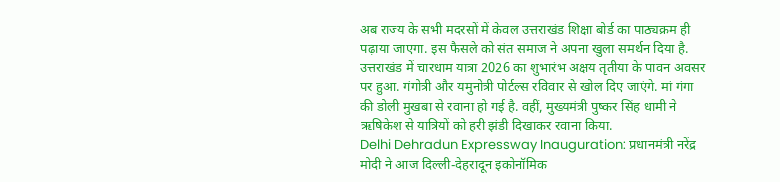अब राज्य के सभी मदरसों में केवल उत्तराखंड शिक्षा बोर्ड का पाठ्यक्रम ही पढ़ाया जाएगा. इस फैसले को संत समाज ने अपना खुला समर्थन दिया है.
उत्तराखंड में चारधाम यात्रा 2026 का शुभारंभ अक्षय तृतीया के पावन अवसर पर हुआ. गंगोत्री और यमुनोत्री पोर्टल्स रविवार से खोल दिए जाएंगे. मां गंगा की डोली मुखबा से रवाना हो गई है. वहीं, मुख्यमंत्री पुष्कर सिंह धामी ने ऋषिकेश से यात्रियों को हरी झंडी दिखाकर रवाना किया.
Delhi Dehradun Expressway Inauguration: प्रधानमंत्री नरेंद्र मोदी ने आज दिल्ली-देहरादून इकोनॉमिक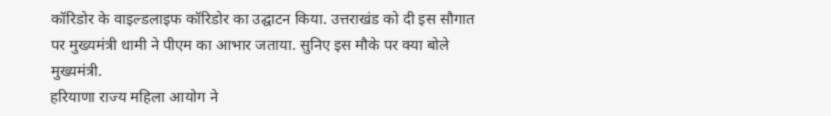कॉरिडोर के वाइल्डलाइफ कॉरिडोर का उद्घाटन किया. उत्तराखंड को दी इस सौगात पर मुख्यमंत्री धामी ने पीएम का आभार जताया. सुनिए इस मौके पर क्या बोले मुख्यमंत्री.
हरियाणा राज्य महिला आयोग ने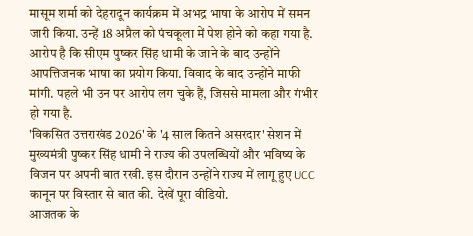मासूम शर्मा को देहरादून कार्यक्रम में अभद्र भाषा के आरोप में समन जारी किया. उन्हें 18 अप्रैल को पंचकूला में पेश होने को कहा गया है. आरोप है कि सीएम पुष्कर सिंह धामी के जाने के बाद उन्होंने आपत्तिजनक भाषा का प्रयोग किया. विवाद के बाद उन्होंने माफी मांगी. पहले भी उन पर आरोप लग चुके हैं, जिससे मामला और गंभीर हो गया है.
'विकसित उत्तराखंड 2026' के '4 साल कितने असरदार' सेशन में मुख्यमंत्री पुष्कर सिंह धामी ने राज्य की उपलब्धियों और भविष्य के विजन पर अपनी बात रखी. इस दौरान उन्होंने राज्य में लागू हुए UCC कानून पर विस्तार से बात की. देखें पूरा वीडियो.
आजतक के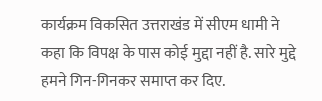कार्यक्रम विकसित उत्तराखंड में सीएम धामी ने कहा कि विपक्ष के पास कोई मुद्दा नहीं है. सारे मुद्दे हमने गिन-गिनकर समाप्त कर दिए.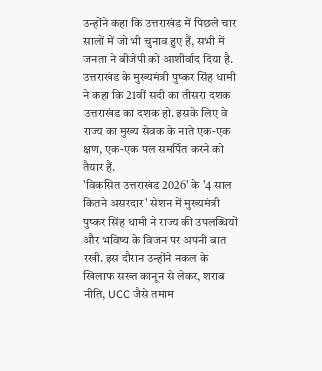उन्होंने कहा कि उत्तराखंड में पिछले चार सालों में जो भी चुनाव हुए हैं, सभी में जनता ने बीजेपी को आशीर्वाद दिया है.
उत्तराखंड के मुख्यमंत्री पुष्कर सिंह धामी ने कहा कि 21वीं सदी का तीसरा दशक उत्तराखंड का दशक हो. इसके लिए वे राज्य का मुख्य सेवक के नाते एक-एक क्षण, एक-एक पल समर्पित करने को तैयार हैं.
'विकसित उत्तराखंड 2026' के '4 साल कितने असरदार' सेशन में मुख्यमंत्री पुष्कर सिंह धामी ने राज्य की उपलब्धियों और भविष्य के विजन पर अपनी बात रखी. इस दौरान उन्होंने नकल के खिलाफ सख्त कानून से लेकर, शराब नीति, UCC जैसे तमाम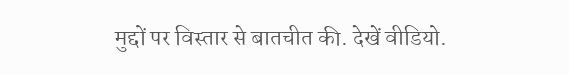मुद्दों पर विस्तार से बातचीत की. देखें वीडियो.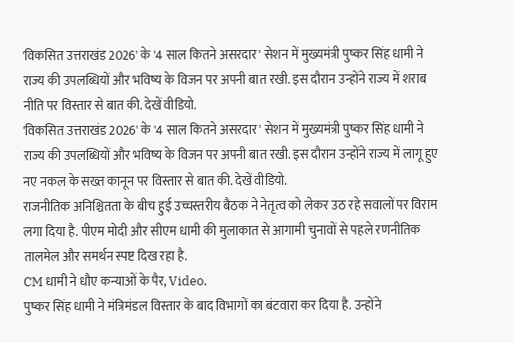'विकसित उत्तराखंड 2026' के '4 साल कितने असरदार' सेशन में मुख्यमंत्री पुष्कर सिंह धामी ने राज्य की उपलब्धियों और भविष्य के विजन पर अपनी बात रखी. इस दौरान उन्होंने राज्य में शराब नीति पर विस्तार से बात की. देखें वीडियो.
'विकसित उत्तराखंड 2026' के '4 साल कितने असरदार' सेशन में मुख्यमंत्री पुष्कर सिंह धामी ने राज्य की उपलब्धियों और भविष्य के विजन पर अपनी बात रखी. इस दौरान उन्होंने राज्य में लागू हुए नए नकल के सख्त कानून पर विस्तार से बात की. देखें वीडियो.
राजनीतिक अनिश्चितता के बीच हुई उच्चस्तरीय बैठक ने नेतृत्व को लेकर उठ रहे सवालों पर विराम लगा दिया है. पीएम मोदी और सीएम धामी की मुलाकात से आगामी चुनावों से पहले रणनीतिक तालमेल और समर्थन स्पष्ट दिख रहा है.
CM धामी ने धौए कन्याओं के पैर, Video.
पुष्कर सिंह धामी ने मंत्रिमंडल विस्तार के बाद विभागों का बंटवारा कर दिया है. उन्होंने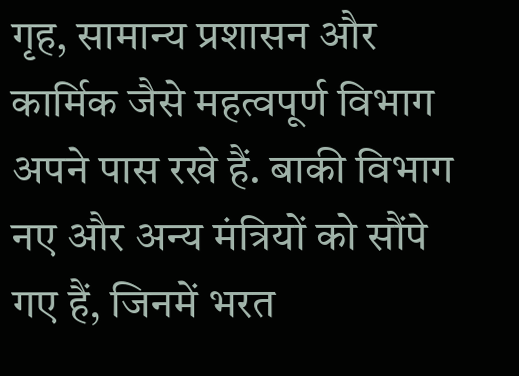गृह, सामान्य प्रशासन और कार्मिक जैसे महत्वपूर्ण विभाग अपने पास रखे हैं. बाकी विभाग नए और अन्य मंत्रियों को सौंपे गए हैं, जिनमें भरत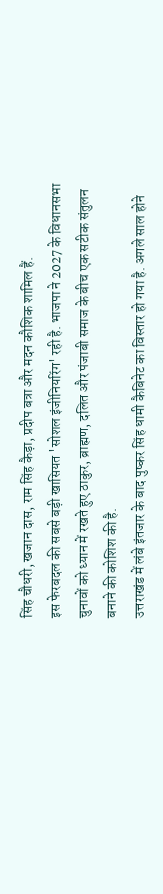सिंह चौधरी, खजान दास, राम सिंह कैड़ा, प्रदीप बत्रा और मदन कौशिक शामिल हैं.
इस फेरबदल की सबसे बड़ी खासियत 'सोशल इंजीनियरिंग' रही है. भाजपा ने 2027 के विधानसभा चुनावों को ध्यान में रखते हुए ठाकुर, ब्राह्मण, दलित और पंजाबी समाज के बीच एक सटीक संतुलन बनाने की कोशिश की है.
उत्तराखंड में लंबे इंतजार के बाद पुष्कर सिंह धामी कैबिनेट का विस्तार हो गया है. अगले साल होने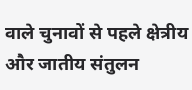वाले चुनावों से पहले क्षेत्रीय और जातीय संतुलन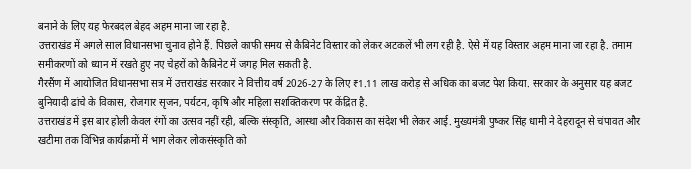बनाने के लिए यह फेरबदल बेहद अहम माना जा रहा है.
उत्तराखंड में अगले साल विधानसभा चुनाव होने हैं. पिछले काफी समय से कैबिनेट विस्तार को लेकर अटकलें भी लग रही है. ऐसे में यह विस्तार अहम माना जा रहा है. तमाम समीकरणों को ध्यान में रखते हुए नए चेहरों को कैबिनेट में जगह मिल सकती है.
गैरसैंण में आयोजित विधानसभा सत्र में उत्तराखंड सरकार ने वित्तीय वर्ष 2026-27 के लिए ₹1.11 लाख करोड़ से अधिक का बजट पेश किया. सरकार के अनुसार यह बजट बुनियादी ढांचे के विकास, रोजगार सृजन, पर्यटन, कृषि और महिला सशक्तिकरण पर केंद्रित है.
उत्तराखंड में इस बार होली केवल रंगों का उत्सव नहीं रही, बल्कि संस्कृति, आस्था और विकास का संदेश भी लेकर आई. मुख्यमंत्री पुष्कर सिंह धामी ने देहरादून से चंपावत और खटीमा तक विभिन्न कार्यक्रमों में भाग लेकर लोकसंस्कृति को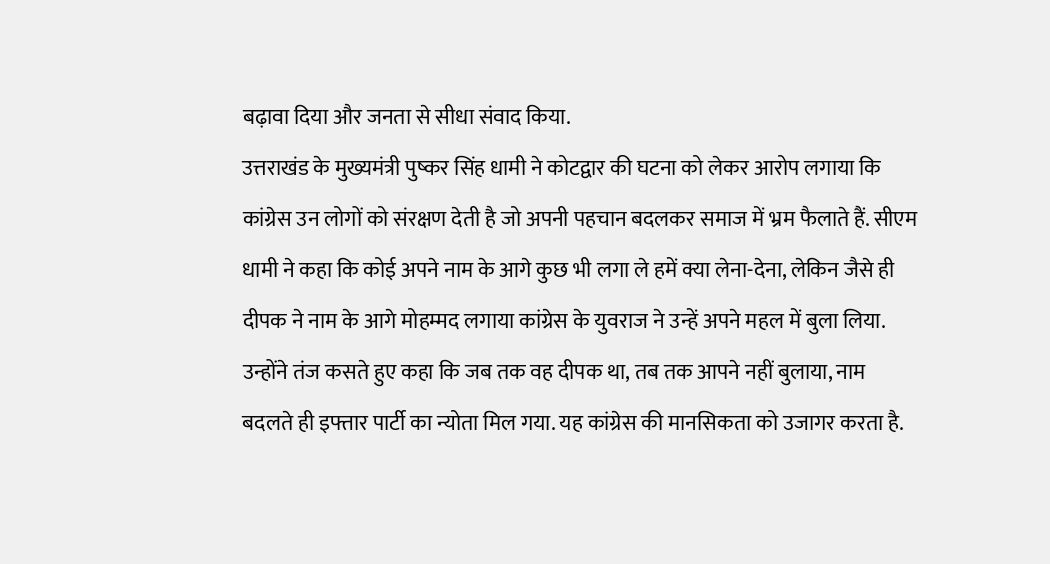बढ़ावा दिया और जनता से सीधा संवाद किया.
उत्तराखंड के मुख्यमंत्री पुष्कर सिंह धामी ने कोटद्वार की घटना को लेकर आरोप लगाया कि कांग्रेस उन लोगों को संरक्षण देती है जो अपनी पहचान बदलकर समाज में भ्रम फैलाते हैं. सीएम धामी ने कहा कि कोई अपने नाम के आगे कुछ भी लगा ले हमें क्या लेना-देना, लेकिन जैसे ही दीपक ने नाम के आगे मोहम्मद लगाया कांग्रेस के युवराज ने उन्हें अपने महल में बुला लिया. उन्होंने तंज कसते हुए कहा कि जब तक वह दीपक था, तब तक आपने नहीं बुलाया, नाम बदलते ही इफ्तार पार्टी का न्योता मिल गया. यह कांग्रेस की मानसिकता को उजागर करता है.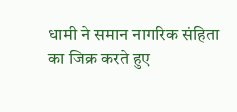धामी ने समान नागरिक संहिता का जिक्र करते हुए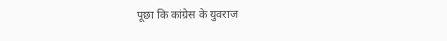पूछा कि कांग्रेस के युवराज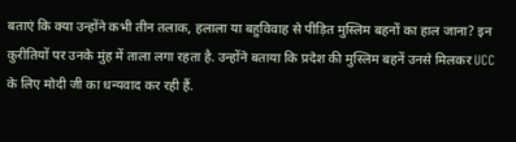बताएं कि क्या उन्होंने कभी तीन तलाक, हलाला या बहुविवाह से पीड़ित मुस्लिम बहनों का हाल जाना? इन कुरीतियों पर उनके मुंह में ताला लगा रहता है. उन्होंने बताया कि प्रदेश की मुस्लिम बहनें उनसे मिलकर UCC के लिए मोदी जी का धन्यवाद कर रही हैं.